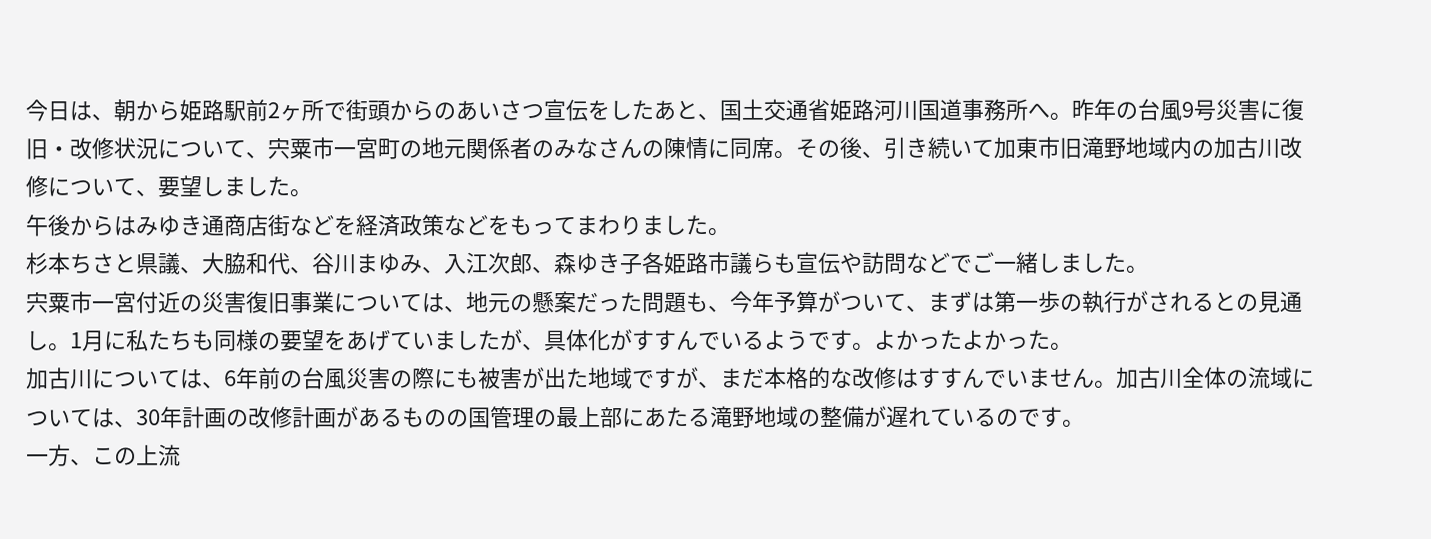今日は、朝から姫路駅前2ヶ所で街頭からのあいさつ宣伝をしたあと、国土交通省姫路河川国道事務所へ。昨年の台風9号災害に復旧・改修状況について、宍粟市一宮町の地元関係者のみなさんの陳情に同席。その後、引き続いて加東市旧滝野地域内の加古川改修について、要望しました。
午後からはみゆき通商店街などを経済政策などをもってまわりました。
杉本ちさと県議、大脇和代、谷川まゆみ、入江次郎、森ゆき子各姫路市議らも宣伝や訪問などでご一緒しました。
宍粟市一宮付近の災害復旧事業については、地元の懸案だった問題も、今年予算がついて、まずは第一歩の執行がされるとの見通し。1月に私たちも同様の要望をあげていましたが、具体化がすすんでいるようです。よかったよかった。
加古川については、6年前の台風災害の際にも被害が出た地域ですが、まだ本格的な改修はすすんでいません。加古川全体の流域については、30年計画の改修計画があるものの国管理の最上部にあたる滝野地域の整備が遅れているのです。
一方、この上流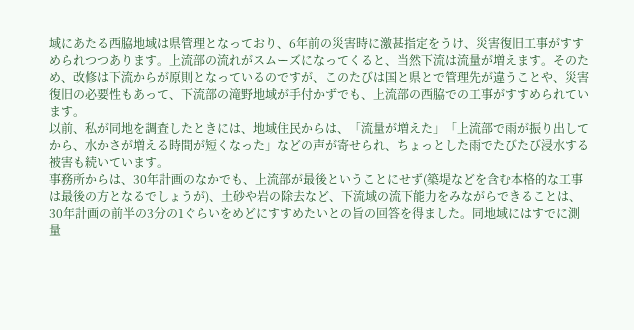域にあたる西脇地域は県管理となっており、6年前の災害時に激甚指定をうけ、災害復旧工事がすすめられつつあります。上流部の流れがスムーズになってくると、当然下流は流量が増えます。そのため、改修は下流からが原則となっているのですが、このたびは国と県とで管理先が違うことや、災害復旧の必要性もあって、下流部の滝野地域が手付かずでも、上流部の西脇での工事がすすめられています。
以前、私が同地を調査したときには、地域住民からは、「流量が増えた」「上流部で雨が振り出してから、水かさが増える時間が短くなった」などの声が寄せられ、ちょっとした雨でたびたび浸水する被害も続いています。
事務所からは、30年計画のなかでも、上流部が最後ということにせず(築堤などを含む本格的な工事は最後の方となるでしょうが)、土砂や岩の除去など、下流域の流下能力をみながらできることは、30年計画の前半の3分の1ぐらいをめどにすすめたいとの旨の回答を得ました。同地域にはすでに測量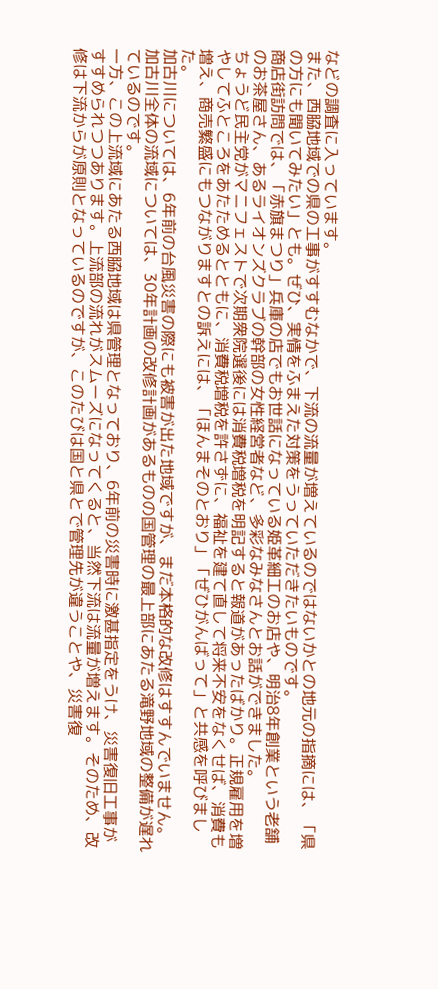などの調査に入っています。
また、西脇地域での県の工事がすすむなかで、下流の流量が増えているのではないかとの地元の指摘には、「県の方にも聞いてみたい」とも。ぜひ、実情をふまえた対策をうっていただきたいものです。
商店街訪問では、「赤旗まつり」兵庫の店でもお世話になっている姫革細工のお店や、明治8年創業という老舗のお茶屋さん、あるライオンズクラブの幹部の女性経営者など、多彩なみなさんとお話ができました。
ちょうど民主党がマニフェストで次期衆院選後には消費税増税を明記すると報道があったばかり。正規雇用を増やしてふところをあたためるとともに、消費税増税を許さずに、福祉を建て直して将来不安をなくせば、消費も増え、商売繁盛にもつながりますとの訴えには、「ほんまそのとおり」「ぜひがんばって」と共感を呼びました。
加古川については、6年前の台風災害の際にも被害が出た地域ですが、まだ本格的な改修はすすんでいません。加古川全体の流域については、30年計画の改修計画があるものの国管理の最上部にあたる滝野地域の整備が遅れているのです。
一方、この上流域にあたる西脇地域は県管理となっており、6年前の災害時に激甚指定をうけ、災害復旧工事がすすめられつつあります。上流部の流れがスムーズになってくると、当然下流は流量が増えます。そのため、改修は下流からが原則となっているのですが、このたびは国と県とで管理先が違うことや、災害復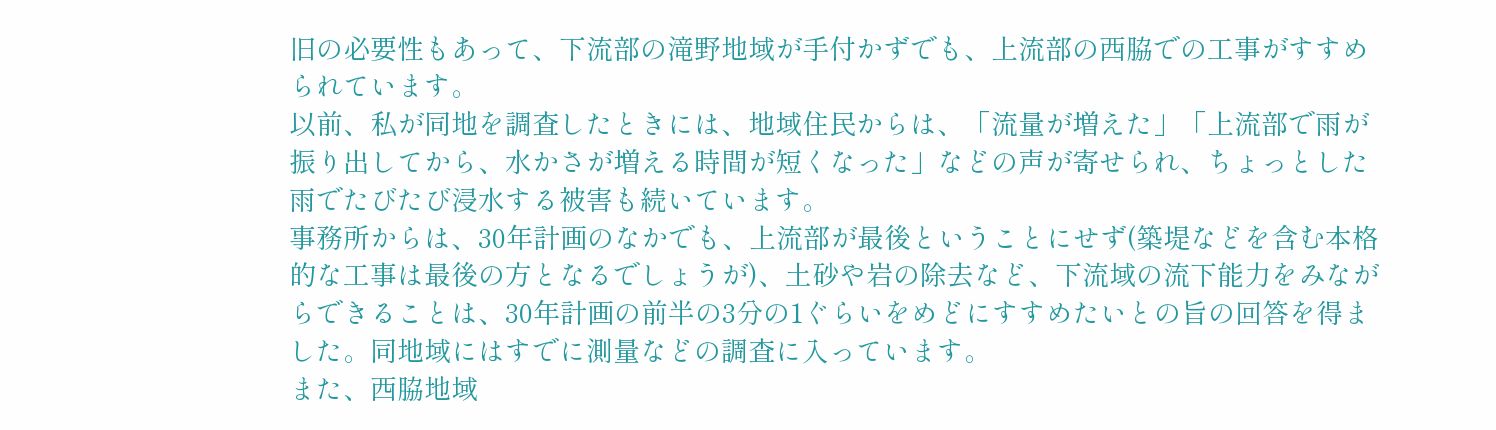旧の必要性もあって、下流部の滝野地域が手付かずでも、上流部の西脇での工事がすすめられています。
以前、私が同地を調査したときには、地域住民からは、「流量が増えた」「上流部で雨が振り出してから、水かさが増える時間が短くなった」などの声が寄せられ、ちょっとした雨でたびたび浸水する被害も続いています。
事務所からは、30年計画のなかでも、上流部が最後ということにせず(築堤などを含む本格的な工事は最後の方となるでしょうが)、土砂や岩の除去など、下流域の流下能力をみながらできることは、30年計画の前半の3分の1ぐらいをめどにすすめたいとの旨の回答を得ました。同地域にはすでに測量などの調査に入っています。
また、西脇地域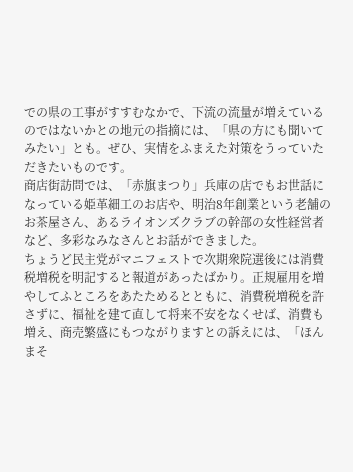での県の工事がすすむなかで、下流の流量が増えているのではないかとの地元の指摘には、「県の方にも聞いてみたい」とも。ぜひ、実情をふまえた対策をうっていただきたいものです。
商店街訪問では、「赤旗まつり」兵庫の店でもお世話になっている姫革細工のお店や、明治8年創業という老舗のお茶屋さん、あるライオンズクラブの幹部の女性経営者など、多彩なみなさんとお話ができました。
ちょうど民主党がマニフェストで次期衆院選後には消費税増税を明記すると報道があったばかり。正規雇用を増やしてふところをあたためるとともに、消費税増税を許さずに、福祉を建て直して将来不安をなくせば、消費も増え、商売繁盛にもつながりますとの訴えには、「ほんまそ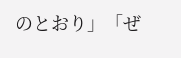のとおり」「ぜ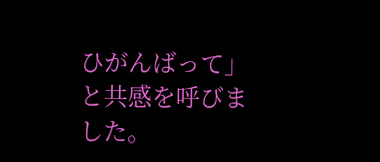ひがんばって」と共感を呼びました。